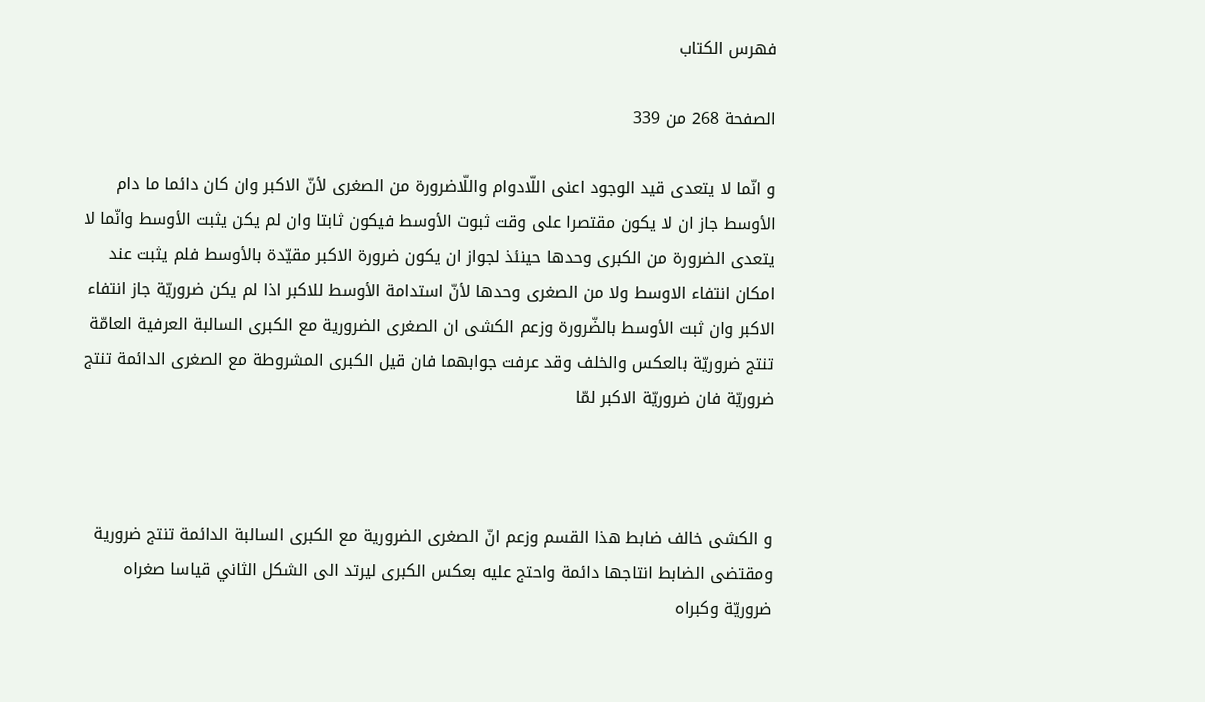فهرس الكتاب

الصفحة 268 من 339

و انّما لا يتعدى قيد الوجود اعنى اللّادوام واللّاضرورة من الصغرى لأنّ الاكبر وان كان دائما ما دام الأوسط جاز ان لا يكون مقتصرا على وقت ثبوت الأوسط فيكون ثابتا وان لم يكن يثبت الأوسط وانّما لا يتعدى الضرورة من الكبرى وحدها حينئذ لجواز ان يكون ضرورة الاكبر مقيّدة بالأوسط فلم يثبت عند امكان انتفاء الاوسط ولا من الصغرى وحدها لأنّ استدامة الأوسط للاكبر اذا لم يكن ضروريّة جاز انتفاء الاكبر وان ثبت الأوسط بالضّرورة وزعم الكشى ان الصغرى الضرورية مع الكبرى السالبة العرفية العامّة تنتج ضروريّة بالعكس والخلف وقد عرفت جوابهما فان قيل الكبرى المشروطة مع الصغرى الدائمة تنتج ضروريّة فان ضروريّة الاكبر لمّا



و الكشى خالف ضابط هذا القسم وزعم انّ الصغرى الضرورية مع الكبرى السالبة الدائمة تنتج ضرورية ومقتضى الضابط انتاجها دائمة واحتج عليه بعكس الكبرى ليرتد الى الشكل الثاني قياسا صغراه ضروريّة وكبراه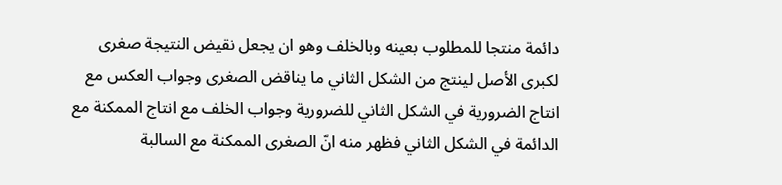دائمة منتجا للمطلوب بعينه وبالخلف وهو ان يجعل نقيض النتيجة صغرى لكبرى الأصل لينتج من الشكل الثاني ما يناقض الصغرى وجواب العكس مع انتاج الضرورية في الشكل الثاني للضرورية وجواب الخلف مع انتاج الممكنة مع الدائمة في الشكل الثاني فظهر منه انّ الصغرى الممكنة مع السالبة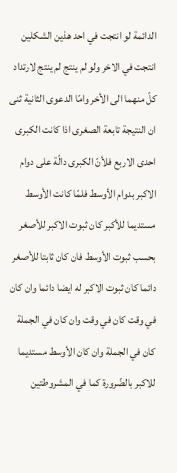الدائمة لو انتجت في احد هذين الشكلين انتجت في الاخر ولو لم ينتج لم ينتج لارتداد كلّ منهما الى الأخر وامّا الدعوى الثانية ثنى ان النتيجة تابعة الصغرى اذا كانت الكبرى احدى الاربع فلأنّ الكبرى دالّة على دوام الاكبر بدوام الأوسط فلمّا كانت الأوسط مستديما للأكبر كان ثبوت الاكبر للأصغر بحسب ثبوت الأوسط فان كان ثابتا للأصغر دائما كان ثبوت الاكبر له ايضا دائما وان كان في وقت كان في وقت وان كان في الجملة كان في الجملة وان كان الأوسط مستديما للاكبر بالضّرورة كما في المشروطتين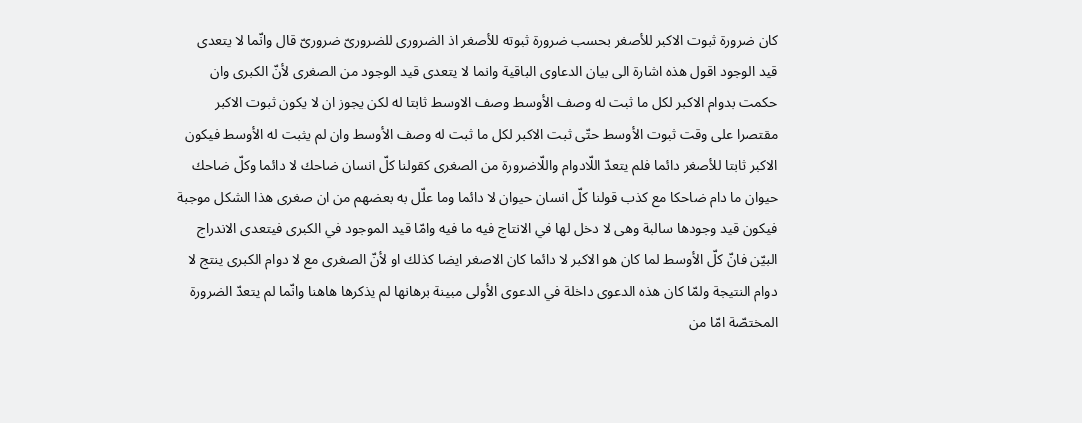كان ضرورة ثبوت الاكبر للأصغر بحسب ضرورة ثبوته للأصغر اذ الضرورى للضرورىّ ضرورىّ قال وانّما لا يتعدى قيد الوجود اقول هذه اشارة الى بيان الدعاوى الباقية وانما لا يتعدى قيد الوجود من الصغرى لأنّ الكبرى وان حكمت بدوام الاكبر لكل ما ثبت له وصف الأوسط وصف الاوسط ثابتا له لكن يجوز ان لا يكون ثبوت الاكبر مقتصرا على وقت ثبوت الأوسط حتّى ثبت الاكبر لكل ما ثبت له وصف الأوسط وان لم يثبت له الأوسط فيكون الاكبر ثابتا للأصغر دائما فلم يتعدّ اللّادوام واللّاضرورة من الصغرى كقولنا كلّ انسان ضاحك لا دائما وكلّ ضاحك حيوان ما دام ضاحكا مع كذب قولنا كلّ انسان حيوان لا دائما وما علّل به بعضهم من ان صغرى هذا الشكل موجبة فيكون قيد وجودها سالبة وهى لا دخل لها في الانتاج فيه ما فيه وامّا قيد الموجود في الكبرى فيتعدى الاندراج البيّن فانّ كلّ الأوسط لما كان هو الاكبر لا دائما كان الاصغر ايضا كذلك او لأنّ الصغرى مع لا دوام الكبرى ينتج لا دوام النتيجة ولمّا كان هذه الدعوى داخلة في الدعوى الأولى مبينة برهانها لم يذكرها هاهنا وانّما لم يتعدّ الضرورة المختصّة امّا من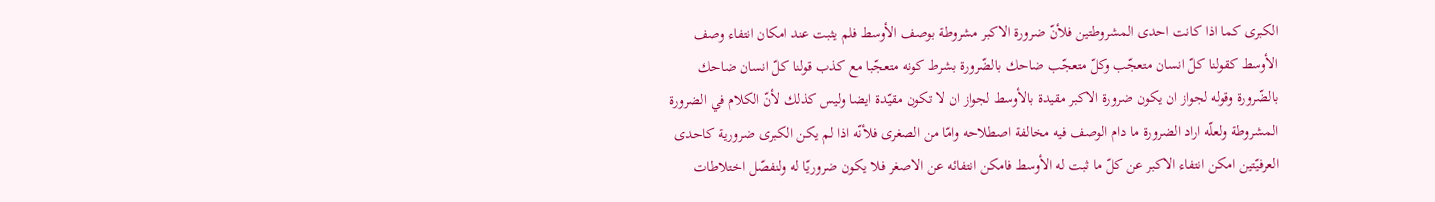الكبرى كما اذا كانت احدى المشروطتين فلأنّ ضرورة الاكبر مشروطة بوصف الأوسط فلم يثبت عند امكان انتفاء وصف الأوسط كقولنا كلّ انسان متعجّب وكلّ متعجّب ضاحك بالضّرورة بشرط كونه متعجّبا مع كذب قولنا كلّ انسان ضاحك بالضّرورة وقوله لجواز ان يكون ضرورة الاكبر مقيدة بالأوسط لجواز ان لا تكون مقيّدة ايضا وليس كذلك لأنّ الكلام في الضرورة المشروطة ولعلّه اراد الضرورة ما دام الوصف فيه مخالفة اصطلاحه وامّا من الصغرى فلأنّه اذا لم يكن الكبرى ضرورية كاحدى العرفيّتين امكن انتفاء الاكبر عن كلّ ما ثبت له الأوسط فامكن انتفائه عن الاصغر فلا يكون ضروريّا له ولنفصّل اختلاطات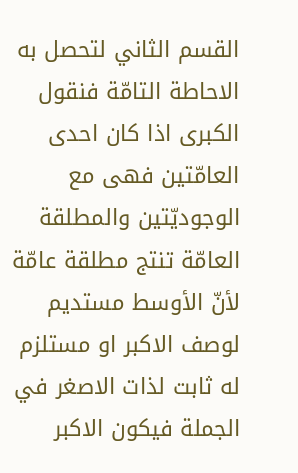القسم الثاني لتحصل به الاحاطة التامّة فنقول الكبرى اذا كان احدى العامّتين فهى مع الوجوديّتين والمطلقة العامّة تنتج مطلقة عامّة لأنّ الأوسط مستديم لوصف الاكبر او مستلزم له ثابت لذات الاصغر في الجملة فيكون الاكبر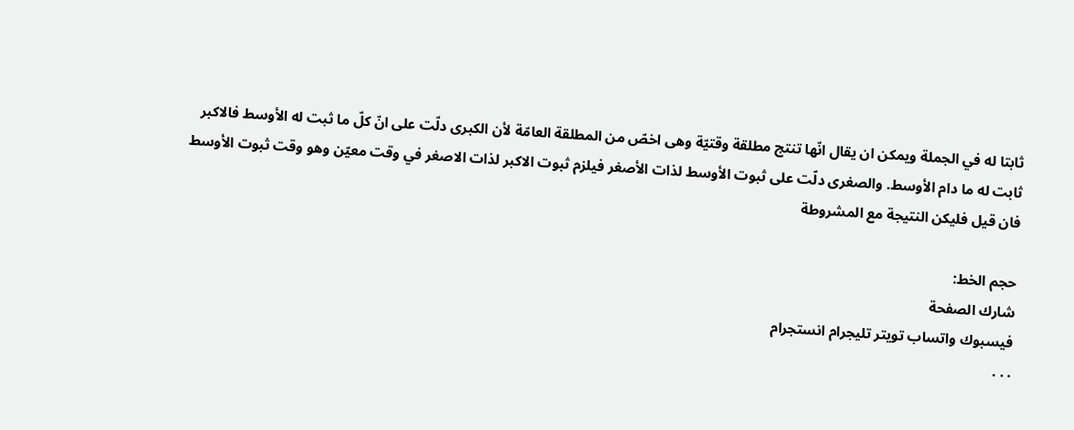ثابتا له في الجملة ويمكن ان يقال انّها تنتج مطلقة وقتيّة وهى اخصّ من المطلقة العامّة لأن الكبرى دلّت على انّ كلّ ما ثبت له الأوسط فالاكبر ثابت له ما دام الأوسط. والصغرى دلّت على ثبوت الأوسط لذات الأصغر فيلزم ثبوت الاكبر لذات الاصغر في وقت معيّن وهو وقت ثبوت الأوسط فان قيل فليكن النتيجة مع المشروطة

حجم الخط:
شارك الصفحة
فيسبوك واتساب تويتر تليجرام انستجرام
. . .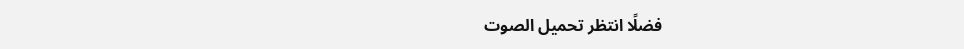فضلًا انتظر تحميل الصوت